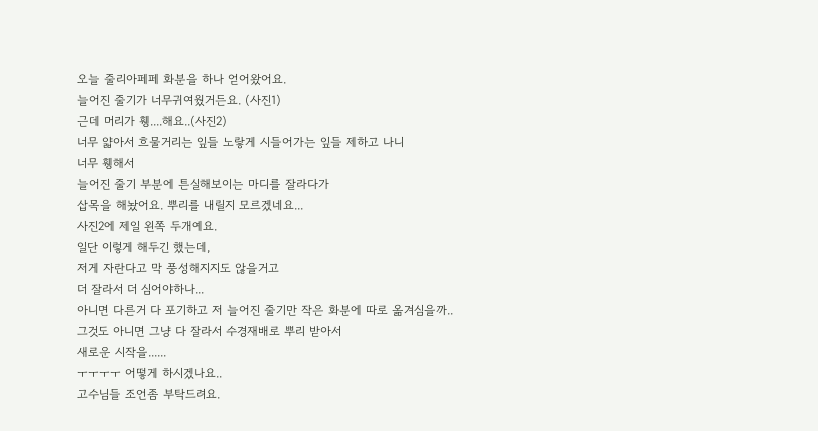오늘 줄리아페페 화분을 하나 얻어왔어요.
늘어진 줄기가 너무귀여웠거든요. (사진1)
근데 머리가 휑....해요..(사진2)
너무 얇아서 흐물거리는 잎들 노랗게 시들어가는 잎들 제하고 나니
너무 휑해서
늘어진 줄기 부분에 튼실해보이는 마디를 잘라다가
삽목을 해놨어요. 뿌리를 내릴지 모르겠네요...
사진2에 제일 왼쪽 두개예요.
일단 이렇게 해두긴 했는데,
저게 자란다고 막 풍성해지지도 않을거고
더 잘라서 더 심어야하나...
아니면 다른거 다 포기하고 저 늘어진 줄기만 작은 화분에 따로 옮겨심을까..
그것도 아니면 그냥 다 잘라서 수경재배로 뿌리 받아서
새로운 시작을......
ㅜㅜㅜㅜ 어떻게 하시겠나요..
고수님들 조언좀 부탁드려요.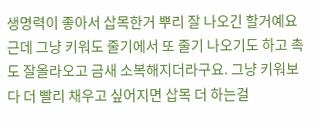생명력이 좋아서 삽목한거 뿌리 잘 나오긴 할거예요
근데 그냥 키워도 줄기에서 또 줄기 나오기도 하고 촉도 잘올라오고 금새 소복해지더라구요. 그냥 키워보다 더 빨리 채우고 싶어지면 삽목 더 하는걸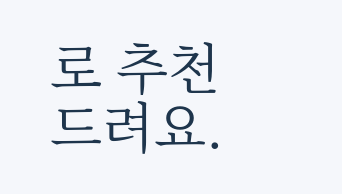로 추천드려요.